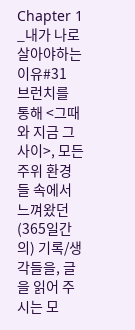Chapter 1 _내가 나로 살아야하는 이유#31
브런치를 통해 <그때와 지금 그 사이>, 모든 주위 환경들 속에서 느껴왔던 (365일간의) 기록/생각들을, 글을 읽어 주시는 모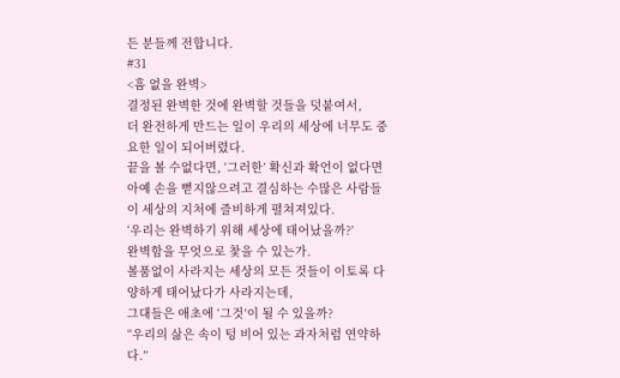든 분들께 전합니다.
#31
<흠 없을 완벽>
결정된 완벽한 것에 완벽할 것들을 덧붙여서,
더 완전하게 만드는 일이 우리의 세상에 너무도 중요한 일이 되어버렸다.
끝을 볼 수없다면, ‘그러한’ 확신과 확언이 없다면 아예 손을 뻗지않으려고 결심하는 수많은 사람들이 세상의 지처에 즐비하게 펼쳐져있다.
‘우리는 완벽하기 위해 세상에 태어났을까?’
완벽함을 무엇으로 찿을 수 있는가.
볼품없이 사라지는 세상의 모든 것들이 이토록 다양하게 태어났다가 사라지는데,
그대들은 애초에 ‘그것’이 될 수 있을까?
“우리의 삶은 속이 텅 비어 있는 과자처럼 연약하다.”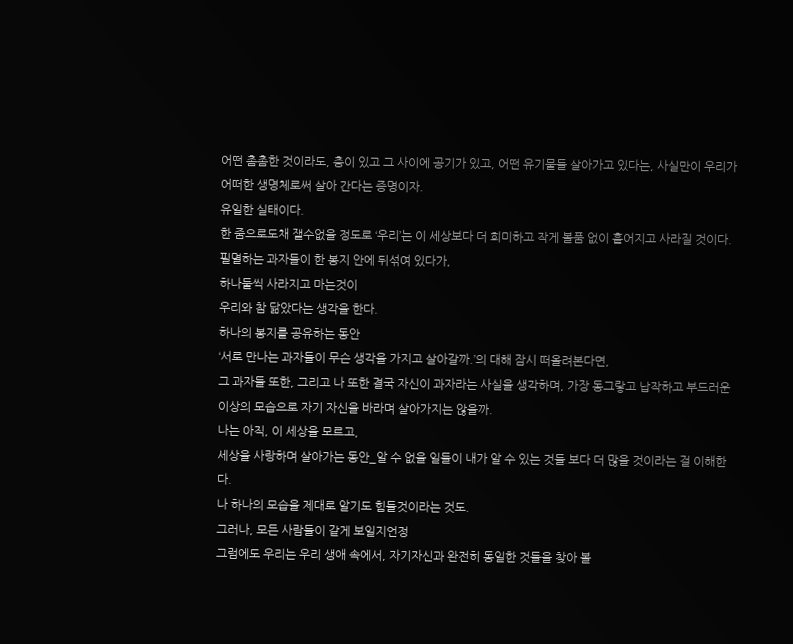어떤 촘촘한 것이라도, 층이 있고 그 사이에 공기가 있고, 어떤 유기물들 살아가고 있다는, 사실만이 우리가 어떠한 생명체로써 살아 간다는 증명이자.
유일한 실태이다.
한 줌으로도채 잴수없을 정도로 ‘우리’는 이 세상보다 더 희미하고 작게 볼품 없이 흩어지고 사라질 것이다.
필멸하는 과자들이 한 봉지 안에 뒤섞여 있다가,
하나둘씩 사라지고 마는것이
우리와 참 닮았다는 생각을 한다.
하나의 봉지를 공유하는 동안
‘서로 만나는 과자들이 무슨 생각을 가지고 살아갈까.’의 대해 잠시 떠올려본다면,
그 과자들 또한, 그리고 나 또한 결국 자신이 과자라는 사실을 생각하며, 가장 동그랗고 납작하고 부드러운 이상의 모습으로 자기 자신을 바라며 살아가지는 않을까.
나는 아직, 이 세상을 모르고,
세상을 사랑하며 살아가는 동안_알 수 없을 일들이 내가 알 수 있는 것들 보다 더 많을 것이라는 걸 이해한다.
나 하나의 모습을 제대로 알기도 힘들것이라는 것도.
그러나, 모든 사람들이 같게 보일지언정
그럼에도 우리는 우리 생애 속에서, 자기자신과 완전히 동일한 것들을 찾아 볼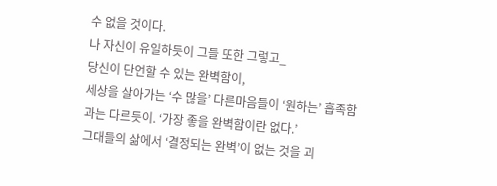수 없을 것이다.
나 자신이 유일하듯이 그들 또한 그렇고_
당신이 단언할 수 있는 완벽함이,
세상을 살아가는 ‘수 많을’ 다른마음들이 ‘원하는’ 흡족함과는 다르듯이. ‘가장 좋을 완벽함이란 없다.’
그대들의 삶에서 ‘결정되는 완벽’이 없는 것을 괴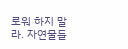로워 하지 말라. 자연물들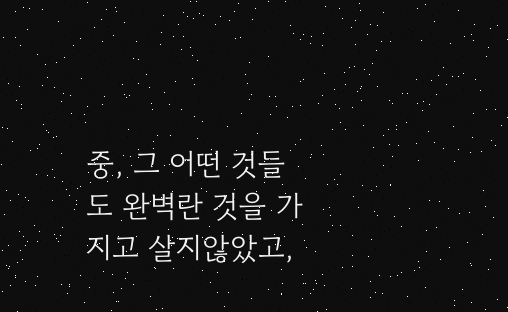중, 그 어떤 것들도 완벽란 것을 가지고 살지않았고,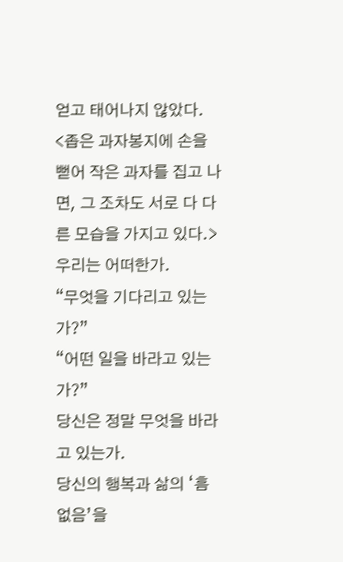얻고 태어나지 않았다.
<좁은 과자봉지에 손을 뻗어 작은 과자를 집고 나면, 그 조차도 서로 다 다른 모습을 가지고 있다.>
우리는 어떠한가.
“무엇을 기다리고 있는가?”
“어떤 일을 바라고 있는가?”
당신은 정말 무엇을 바라고 있는가.
당신의 행복과 삶의 ‘흠 없음’을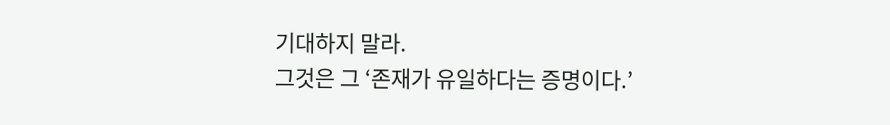기대하지 말라.
그것은 그 ‘존재가 유일하다는 증명이다.’